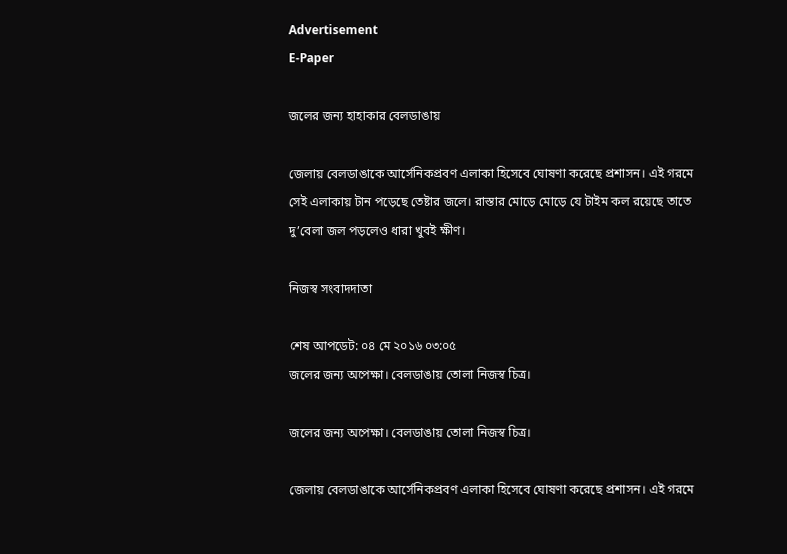Advertisement
E-Paper

জলের জন্য হাহাকার বেলডাঙায়

জেলায় বেলডাঙাকে আর্সেনিকপ্রবণ এলাকা হিসেবে ঘোষণা করেছে প্রশাসন। এই গরমে সেই এলাকায় টান পড়েছে তেষ্টার জলে। রাস্তার মোড়ে মোড়ে যে টাইম কল রয়েছে তাতে দু’বেলা জল পড়লেও ধারা খুবই ক্ষীণ।

নিজস্ব সংবাদদাতা

শেষ আপডেট: ০৪ মে ২০১৬ ০৩:০৫
জলের জন্য অপেক্ষা। বেলডাঙায় তোলা নিজস্ব চিত্র।

জলের জন্য অপেক্ষা। বেলডাঙায় তোলা নিজস্ব চিত্র।

জেলায় বেলডাঙাকে আর্সেনিকপ্রবণ এলাকা হিসেবে ঘোষণা করেছে প্রশাসন। এই গরমে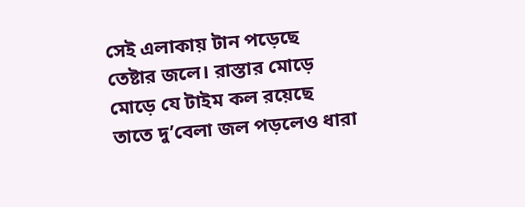সেই এলাকায় টান পড়েছে তেষ্টার জলে। রাস্তার মোড়ে মোড়ে যে টাইম কল রয়েছে তাতে দু’বেলা জল পড়লেও ধারা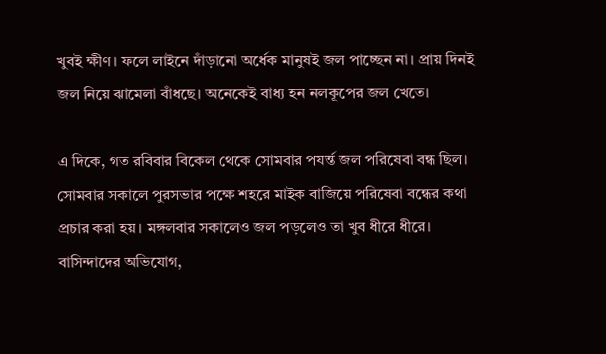খুবই ক্ষীণ। ফলে লাইনে দাঁড়ানো অর্ধেক মানুষই জল পাচ্ছেন না। প্রায় দিনই জল নিয়ে ঝামেলা বাঁধছে। অনেকেই বাধ্য হন নলকূপের জল খেতে।

এ দিকে, গত রবিবার বিকেল থেকে সোমবার পযর্ন্ত জল পরিষেবা বন্ধ ছিল। সোমবার সকালে পুরসভার পক্ষে শহরে মাইক বাজিয়ে পরিষেবা বন্ধের কথা প্রচার করা হয়। মঙ্গলবার সকালেও জল পড়লেও তা খুব ধীরে ধীরে। বাসিন্দাদের অভিযোগ,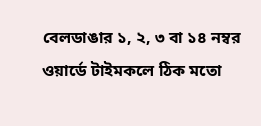বেলডাঙার ১, ২, ৩ বা ১৪ নম্বর ওয়ার্ডে টাইমকলে ঠিক মতো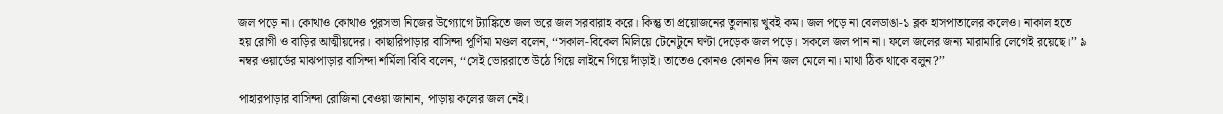জল পড়ে না। কোথাও কোথাও পুরসভা নিজের উগ্যোগে ট্যাঙ্কিতে জল ভরে জল সরবারাহ করে। কিন্তু তা প্রয়োজনের তুলনায় খুবই কম। জল পড়ে না বেলডাঙা-১ ব্লক হাসপাতালের কলেও। নাকাল হতে হয় রোগী ও বাড়ির আত্মীয়দের। কাছারিপাড়ার বাসিন্দা পূর্ণিমা মণ্ডল বলেন, ‘‘সকাল-বিকেল মিলিয়ে টেনেটুনে ঘণ্টা দেড়েক জল পড়ে। সকলে জল পান না। ফলে জলের জন্য মারামারি লেগেই রয়েছে।’’ ৯ নম্বর ওয়ার্ডের মাঝপাড়ার বাসিন্দা শর্মিলা বিবি বলেন, ‘‘সেই ভোররাতে উঠে গিয়ে লাইনে গিয়ে দাঁড়াই। তাতেও কোনও কোনও দিন জল মেলে না। মাথা ঠিক থাকে বলুন?’’

পাহারপাড়ার বাসিন্দা রোজিনা বেওয়া জানান, পাড়ায় কলের জল নেই।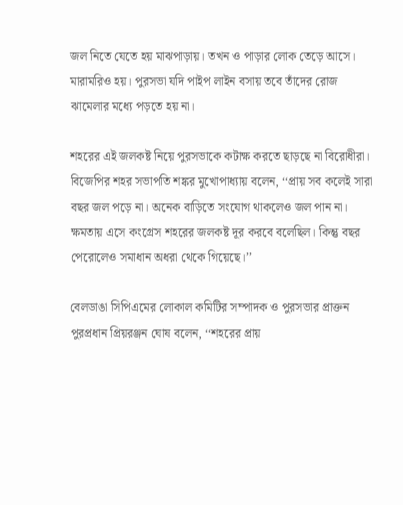জল নিতে যেতে হয় মাঝপাড়ায়। তখন ও পাড়ার লোক তেড়ে আসে। মারামরিও হয়। পুরসভা যদি পাইপ লাইন বসায় তবে তাঁদের রোজ ঝামেলার মধ্যে পড়তে হয় না।

শহরের এই জলকষ্ট নিয়ে পুরসভাকে কটাক্ষ করতে ছাড়ছে না বিরোধীরা। বিজেপির শহর সভাপতি শঙ্কর মুখোপাধ্যায় বলেন, ‘‘প্রায় সব কলেই সারা বছর জল পড়ে না। অনেক বাড়িতে সংযোগ থাকলেও জল পান না। ক্ষমতায় এসে কংগ্রেস শহরের জলকষ্ট দূর করবে বলেছিল। কিন্তু বছর পেরোলেও সমাধান অধরা থেকে গিয়েছে।’’

বেলডাঙা সিপিএমের লোকাল কমিটির সম্পাদক ও পুরসভার প্রাক্তন পুরপ্রধান প্রিয়রঞ্জন ঘোষ বলেন, ‘‘শহরের প্রায়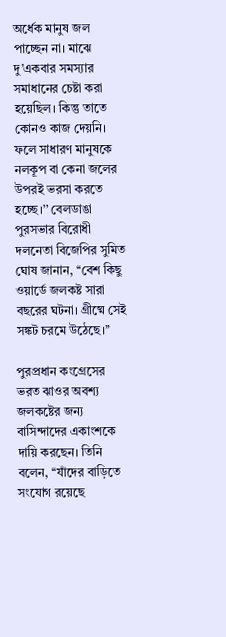অর্ধেক মানুষ জল পাচ্ছেন না। মাঝে দু’একবার সমস্যার সমাধানের চেষ্টা করা হয়েছিল। কিন্তু তাতে কোনও কাজ দেয়নি। ফলে সাধারণ মানুষকে নলকূপ বা কেনা জলের উপরই ভরসা করতে হচ্ছে।’’ বেলডাঙা পুরসভার বিরোধী দলনেতা বিজেপির সুমিত ঘোষ জানান, ‘‘বেশ কিছু ওয়ার্ডে জলকষ্ট সারা বছরের ঘটনা। গ্রীষ্মে সেই সঙ্কট চরমে উঠেছে।’’

পুরপ্রধান কংগ্রেসের ভরত ঝাওর অবশ্য জলকষ্টের জন্য বাসিন্দাদের একাংশকে দায়ি করছেন। তিনি বলেন, ‘‘যাঁদের বাড়িতে সংযোগ রয়েছে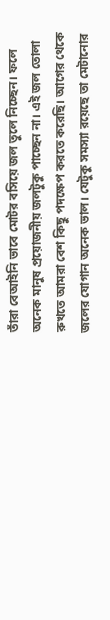তাঁরা বেআইনি ভাবে মোটর বসিয়ে জল তুলে নিচ্ছেন। ফলে অনেক মানুষ প্রয়োজনীয় জলটুকু পাচ্ছেন না। এই জল তোলা রুখতে আমরা বেশ কিছু পদক্ষেপ করতে করেছি। আগের থেকে জলের যোগান অনেক ভাল। যেটুকু সমস্যা রয়েছে তা মেটানোর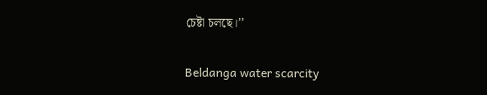চেষ্টা চলছে।’’

Beldanga water scarcity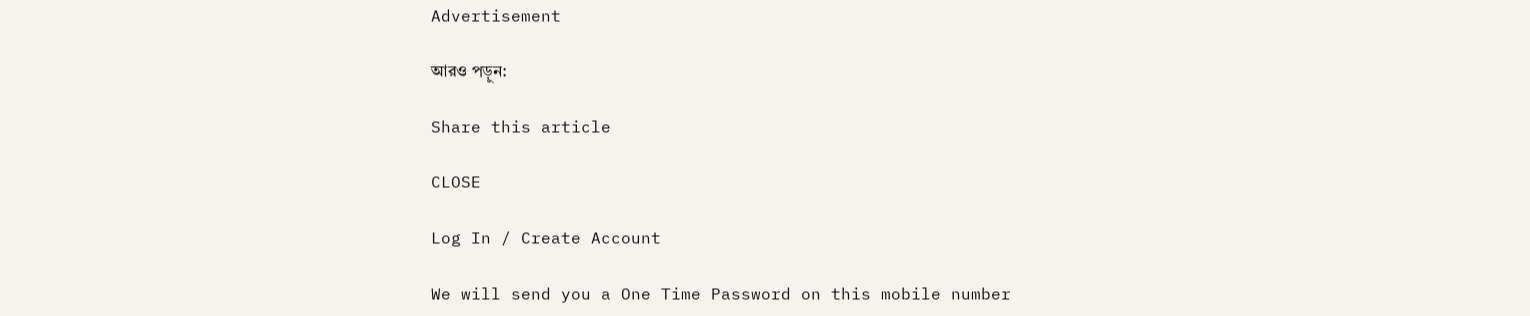Advertisement

আরও পড়ুন:

Share this article

CLOSE

Log In / Create Account

We will send you a One Time Password on this mobile number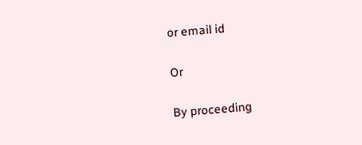or email id

Or

By proceeding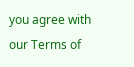you agree with our Terms of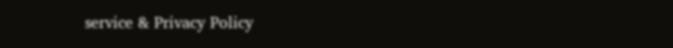service & Privacy Policy